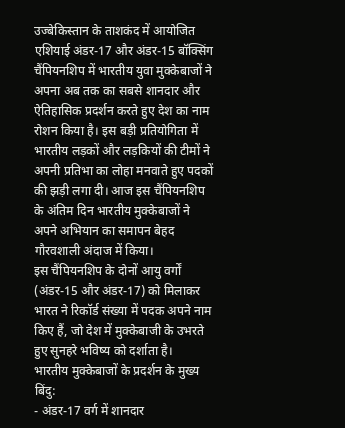उज्बेकिस्तान के ताशकंद में आयोजित एशियाई अंडर-17 और अंडर-15 बॉक्सिंग चैंपियनशिप में भारतीय युवा मुक्केबाजों ने अपना अब तक का सबसे शानदार और ऐतिहासिक प्रदर्शन करते हुए देश का नाम रोशन किया है। इस बड़ी प्रतियोगिता में भारतीय लड़कों और लड़कियों की टीमों ने अपनी प्रतिभा का लोहा मनवाते हुए पदकों की झड़ी लगा दी। आज इस चैंपियनशिप के अंतिम दिन भारतीय मुक्केबाजों ने अपने अभियान का समापन बेहद गौरवशाली अंदाज में किया।
इस चैंपियनशिप के दोनों आयु वर्गों (अंडर-15 और अंडर-17) को मिलाकर भारत ने रिकॉर्ड संख्या में पदक अपने नाम किए हैं, जो देश में मुक्केबाजी के उभरते हुए सुनहरे भविष्य को दर्शाता है।
भारतीय मुक्केबाजों के प्रदर्शन के मुख्य बिंदु:
- अंडर-17 वर्ग में शानदार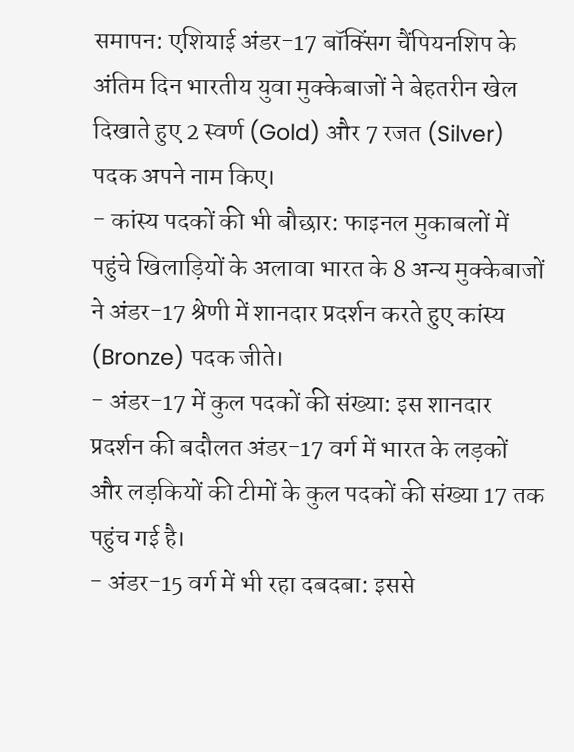समापन: एशियाई अंडर-17 बॉक्सिंग चैंपियनशिप के अंतिम दिन भारतीय युवा मुक्केबाजों ने बेहतरीन खेल दिखाते हुए 2 स्वर्ण (Gold) और 7 रजत (Silver) पदक अपने नाम किए।
- कांस्य पदकों की भी बौछार: फाइनल मुकाबलों में पहुंचे खिलाड़ियों के अलावा भारत के 8 अन्य मुक्केबाजों ने अंडर-17 श्रेणी में शानदार प्रदर्शन करते हुए कांस्य (Bronze) पदक जीते।
- अंडर-17 में कुल पदकों की संख्या: इस शानदार प्रदर्शन की बदौलत अंडर-17 वर्ग में भारत के लड़कों और लड़कियों की टीमों के कुल पदकों की संख्या 17 तक पहुंच गई है।
- अंडर-15 वर्ग में भी रहा दबदबा: इससे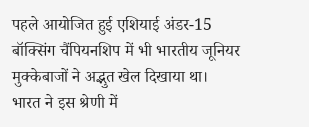पहले आयोजित हुई एशियाई अंडर-15 बॉक्सिंग चैंपियनशिप में भी भारतीय जूनियर मुक्केबाजों ने अद्भुत खेल दिखाया था। भारत ने इस श्रेणी में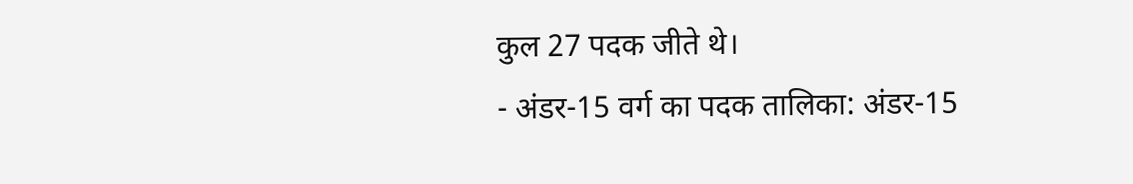कुल 27 पदक जीते थे।
- अंडर-15 वर्ग का पदक तालिका: अंडर-15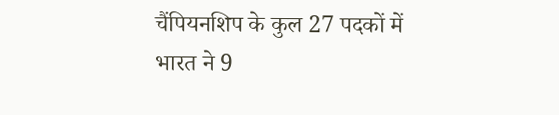चैंपियनशिप के कुल 27 पदकों में भारत ने 9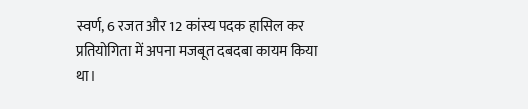स्वर्ण, 6 रजत और 12 कांस्य पदक हासिल कर प्रतियोगिता में अपना मजबूत दबदबा कायम किया था।